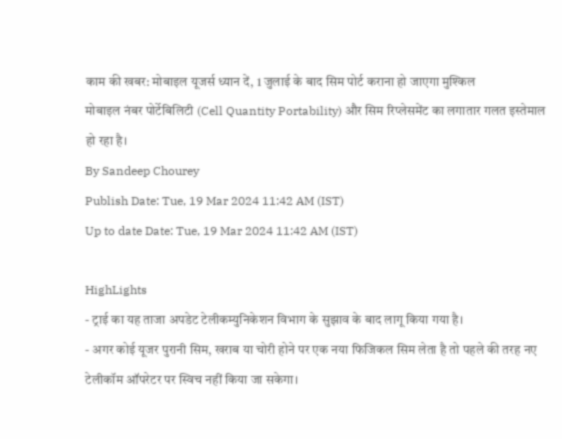काम की खबर: मोबाइल यूजर्स ध्यान दें, 1 जुलाई के बाद सिम पोर्ट कराना हो जाएगा मुश्किल
मोबाइल नंबर पोर्टेबिलिटी (Cell Quantity Portability) और सिम रिप्लेसमेंट का लगातार गलत इस्तेमाल हो रहा है।
By Sandeep Chourey
Publish Date: Tue, 19 Mar 2024 11:42 AM (IST)
Up to date Date: Tue, 19 Mar 2024 11:42 AM (IST)

HighLights
- ट्राई का यह ताजा अपडेट टेलीकम्युनिकेशन विभाग के सुझाव के बाद लागू किया गया है।
- अगर कोई यूजर पुरानी सिम, खराब या चोरी होने पर एक नया फिजिकल सिम लेता है तो पहले की तरह नए टेलीकॉम ऑपरेटर पर स्विच नहीं किया जा सकेगा।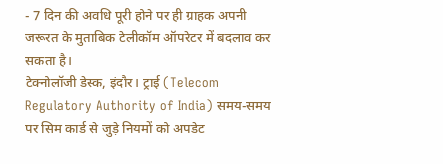- 7 दिन की अवधि पूरी होने पर ही ग्राहक अपनी जरूरत के मुताबिक टेलीकॉम ऑपरेटर में बदलाव कर सकता है।
टेक्नोलॉजी डेस्क, इंदौर। ट्राई (Telecom Regulatory Authority of India) समय-समय पर सिम कार्ड से जुड़े नियमों को अपडेट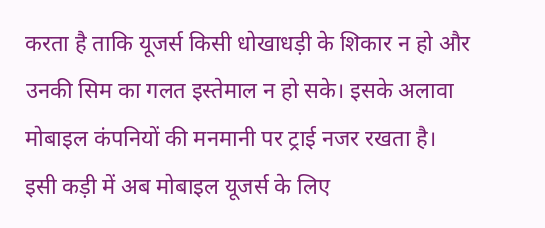करता है ताकि यूजर्स किसी धोखाधड़ी के शिकार न हो और उनकी सिम का गलत इस्तेमाल न हो सके। इसके अलावा मोबाइल कंपनियों की मनमानी पर ट्राई नजर रखता है। इसी कड़ी में अब मोबाइल यूजर्स के लिए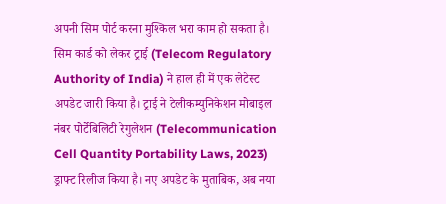अपनी सिम पोर्ट करना मुश्किल भरा काम हो सकता है।
सिम कार्ड को लेकर ट्राई (Telecom Regulatory Authority of India) ने हाल ही में एक लेटेस्ट अपडेट जारी किया है। ट्राई ने टेलीकम्युनिकेशन मोबाइल नंबर पोर्टेबिलिटी रेगुलेशन (Telecommunication Cell Quantity Portability Laws, 2023) ड्राफ्ट रिलीज किया है। नए अपडेट के मुताबिक, अब नया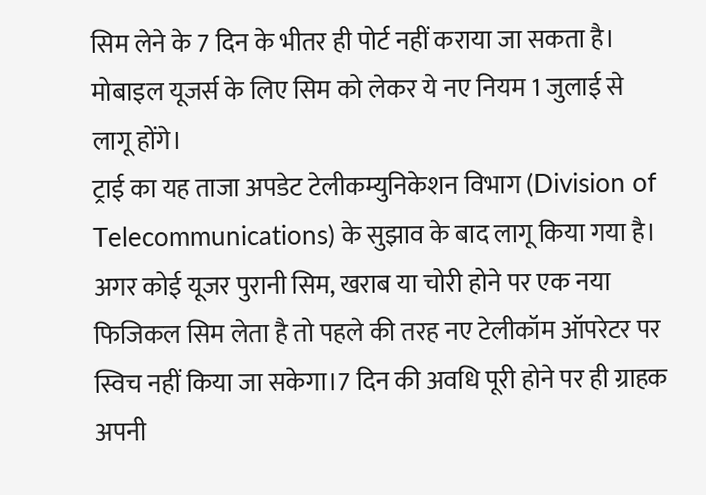सिम लेने के 7 दिन के भीतर ही पोर्ट नहीं कराया जा सकता है। मोबाइल यूजर्स के लिए सिम को लेकर ये नए नियम 1 जुलाई से लागू होंगे।
ट्राई का यह ताजा अपडेट टेलीकम्युनिकेशन विभाग (Division of Telecommunications) के सुझाव के बाद लागू किया गया है। अगर कोई यूजर पुरानी सिम, खराब या चोरी होने पर एक नया फिजिकल सिम लेता है तो पहले की तरह नए टेलीकॉम ऑपरेटर पर स्विच नहीं किया जा सकेगा।7 दिन की अवधि पूरी होने पर ही ग्राहक अपनी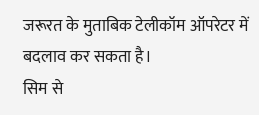जरूरत के मुताबिक टेलीकॉम ऑपरेटर में बदलाव कर सकता है।
सिम से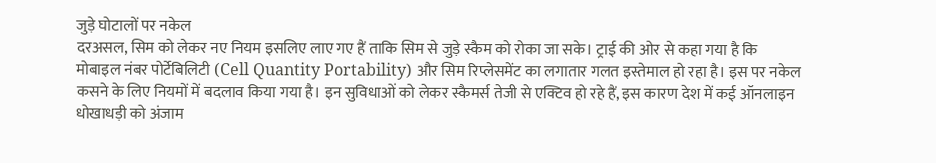जुड़े घोटालों पर नकेल
दरअसल, सिम को लेकर नए नियम इसलिए लाए गए हैं ताकि सिम से जुड़े स्कैम को रोका जा सके। ट्राई की ओर से कहा गया है कि मोबाइल नंबर पोर्टेबिलिटी (Cell Quantity Portability) और सिम रिप्लेसमेंट का लगातार गलत इस्तेमाल हो रहा है। इस पर नकेल कसने के लिए नियमों में बदलाव किया गया है। इन सुविधाओं को लेकर स्कैमर्स तेजी से एक्टिव हो रहे हैं, इस कारण देश में कई ऑनलाइन धोखाधड़ी को अंजाम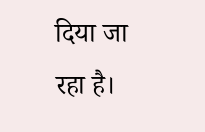दिया जा रहा है।